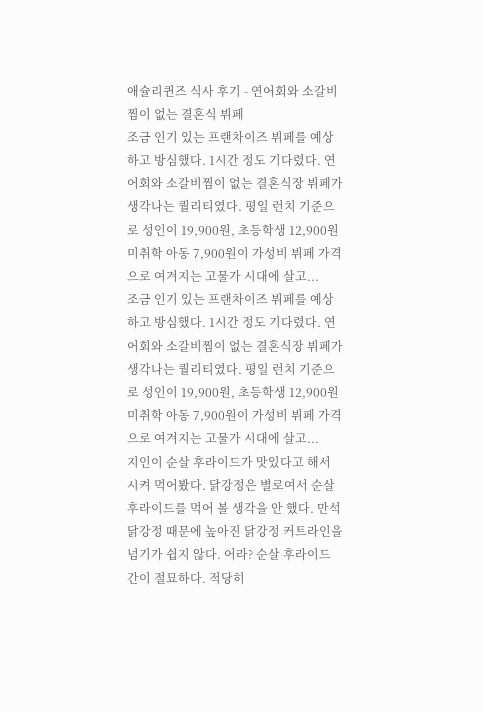애슐리퀸즈 식사 후기 - 연어회와 소갈비찜이 없는 결혼식 뷔페
조금 인기 있는 프랜차이즈 뷔페를 예상하고 방심했다. 1시간 정도 기다렸다. 연어회와 소갈비찜이 없는 결혼식장 뷔페가 생각나는 퀄리티였다. 평일 런치 기준으로 성인이 19,900원, 초등학생 12,900원 미취학 아동 7,900원이 가성비 뷔페 가격으로 여겨지는 고물가 시대에 살고...
조금 인기 있는 프랜차이즈 뷔페를 예상하고 방심했다. 1시간 정도 기다렸다. 연어회와 소갈비찜이 없는 결혼식장 뷔페가 생각나는 퀄리티였다. 평일 런치 기준으로 성인이 19,900원, 초등학생 12,900원 미취학 아동 7,900원이 가성비 뷔페 가격으로 여겨지는 고물가 시대에 살고...
지인이 순살 후라이드가 맛있다고 해서 시켜 먹어봤다. 닭강정은 별로여서 순살 후라이드를 먹어 볼 생각을 안 했다. 만석닭강정 때문에 높아진 닭강정 커트라인을 넘기가 쉽지 않다. 어라? 순살 후라이드 간이 절묘하다. 적당히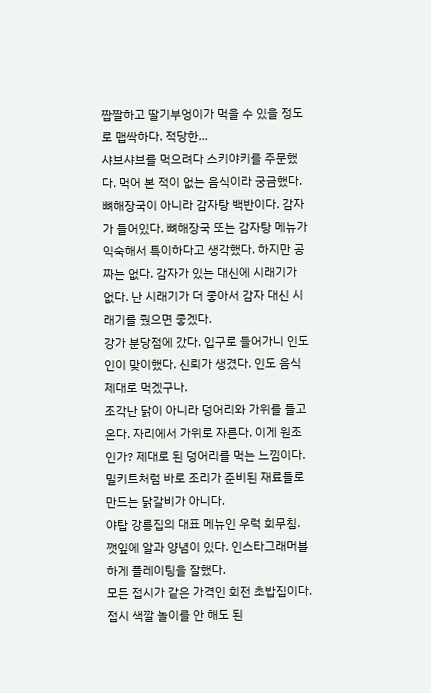짭짤하고 딸기부엉이가 먹을 수 있을 정도로 맵싹하다. 적당한...
샤브샤브를 먹으려다 스키야키를 주문했다. 먹어 본 적이 없는 음식이라 궁금했다.
뼈해장국이 아니라 감자탕 백반이다. 감자가 들어있다. 뼈해장국 또는 감자탕 메뉴가 익숙해서 특이하다고 생각했다. 하지만 공짜는 없다. 감자가 있는 대신에 시래기가 없다. 난 시래기가 더 좋아서 감자 대신 시래기를 줬으면 좋겠다.
강가 분당점에 갔다. 입구로 들어가니 인도인이 맞이했다. 신뢰가 생겼다. 인도 음식 제대로 먹겠구나.
조각난 닭이 아니라 덩어리와 가위를 들고 온다. 자리에서 가위로 자른다. 이게 원조인가? 제대로 된 덩어리를 먹는 느낌이다. 밀키트처럼 바로 조리가 준비된 재료들로 만드는 닭갈비가 아니다.
야탑 강릉집의 대표 메뉴인 우럭 회무침. 깻잎에 알과 양념이 있다. 인스타그래머블하게 플레이팅을 잘했다.
모든 접시가 같은 가격인 회전 초밥집이다. 접시 색깔 놀이를 안 해도 된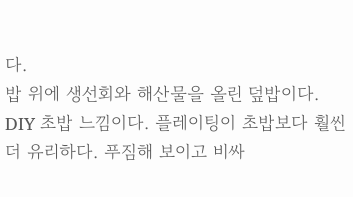다.
밥 위에 생선회와 해산물을 올린 덮밥이다. DIY 초밥 느낌이다. 플레이팅이 초밥보다 훨씬 더 유리하다. 푸짐해 보이고 비싸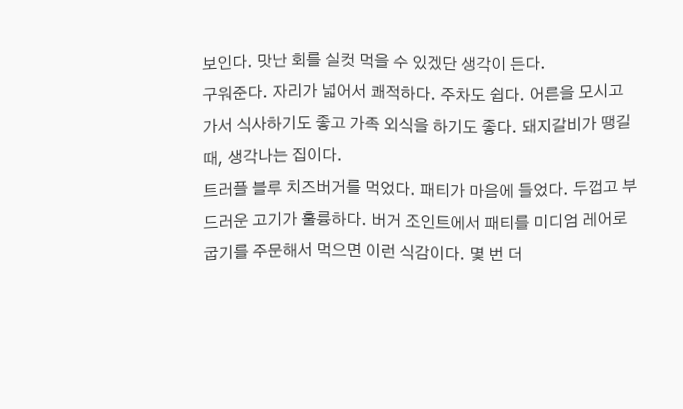보인다. 맛난 회를 실컷 먹을 수 있겠단 생각이 든다.
구워준다. 자리가 넓어서 쾌적하다. 주차도 쉽다. 어른을 모시고 가서 식사하기도 좋고 가족 외식을 하기도 좋다. 돼지갈비가 땡길 때, 생각나는 집이다.
트러플 블루 치즈버거를 먹었다. 패티가 마음에 들었다. 두껍고 부드러운 고기가 훌륭하다. 버거 조인트에서 패티를 미디엄 레어로 굽기를 주문해서 먹으면 이런 식감이다. 몇 번 더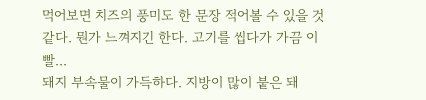먹어보면 치즈의 풍미도 한 문장 적어볼 수 있을 것 같다. 뭔가 느껴지긴 한다. 고기를 씹다가 가끔 이빨...
돼지 부속물이 가득하다. 지방이 많이 붙은 돼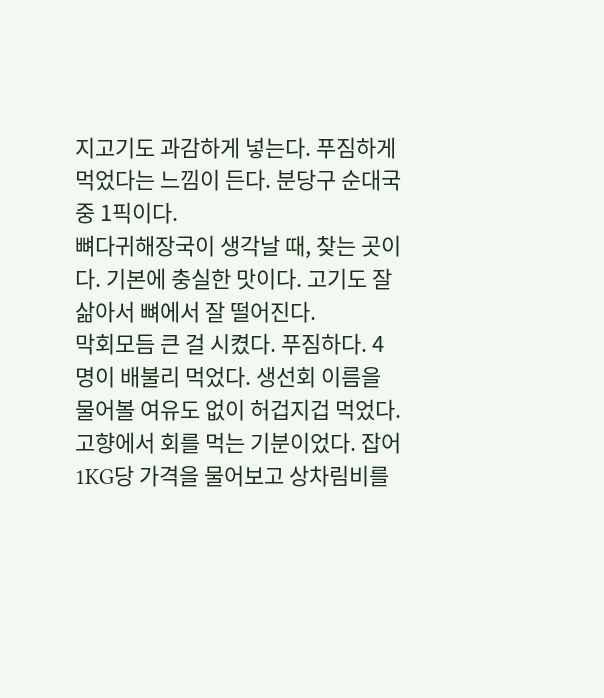지고기도 과감하게 넣는다. 푸짐하게 먹었다는 느낌이 든다. 분당구 순대국 중 1픽이다.
뼈다귀해장국이 생각날 때, 찾는 곳이다. 기본에 충실한 맛이다. 고기도 잘 삶아서 뼈에서 잘 떨어진다.
막회모듬 큰 걸 시켰다. 푸짐하다. 4명이 배불리 먹었다. 생선회 이름을 물어볼 여유도 없이 허겁지겁 먹었다. 고향에서 회를 먹는 기분이었다. 잡어 1KG당 가격을 물어보고 상차림비를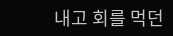내고 회를 먹던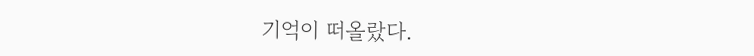기억이 떠올랐다.